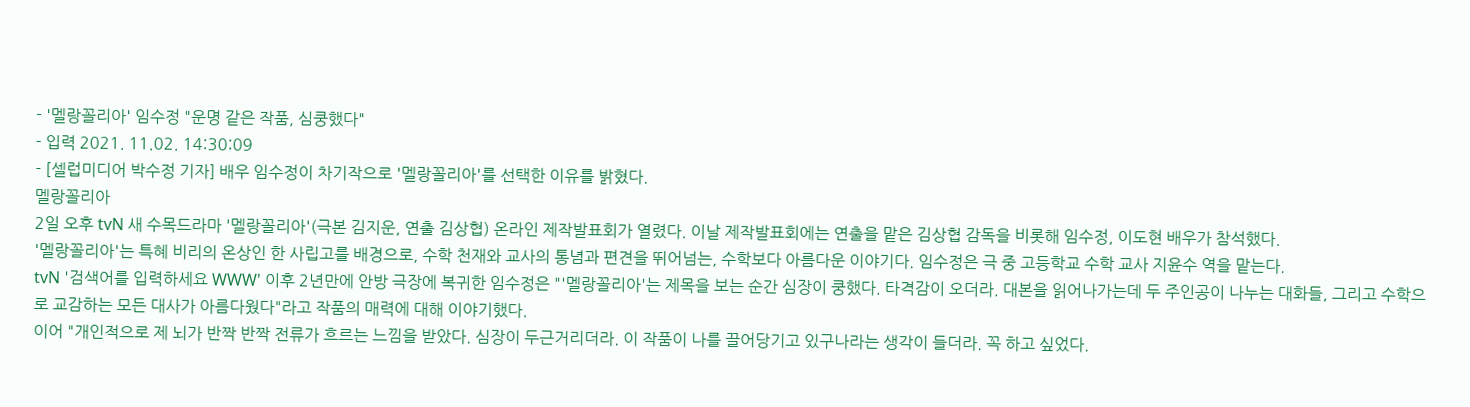- '멜랑꼴리아' 임수정 "운명 같은 작품, 심쿵했다"
- 입력 2021. 11.02. 14:30:09
- [셀럽미디어 박수정 기자] 배우 임수정이 차기작으로 '멜랑꼴리아'를 선택한 이유를 밝혔다.
멜랑꼴리아
2일 오후 tvN 새 수목드라마 '멜랑꼴리아'(극본 김지운, 연출 김상협) 온라인 제작발표회가 열렸다. 이날 제작발표회에는 연출을 맡은 김상협 감독을 비롯해 임수정, 이도현 배우가 참석했다.
'멜랑꼴리아'는 특혜 비리의 온상인 한 사립고를 배경으로, 수학 천재와 교사의 통념과 편견을 뛰어넘는, 수학보다 아름다운 이야기다. 임수정은 극 중 고등학교 수학 교사 지윤수 역을 맡는다.
tvN '검색어를 입력하세요 WWW' 이후 2년만에 안방 극장에 복귀한 임수정은 "'멜랑꼴리아'는 제목을 보는 순간 심장이 쿵했다. 타격감이 오더라. 대본을 읽어나가는데 두 주인공이 나누는 대화들, 그리고 수학으로 교감하는 모든 대사가 아름다웠다"라고 작품의 매력에 대해 이야기했다.
이어 "개인적으로 제 뇌가 반짝 반짝 전류가 흐르는 느낌을 받았다. 심장이 두근거리더라. 이 작품이 나를 끌어당기고 있구나라는 생각이 들더라. 꼭 하고 싶었다.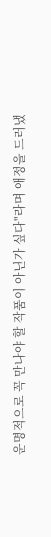운명적으로 꼭 만나야 할 작품이 아닌가 싶다"라며 애정을 드러냈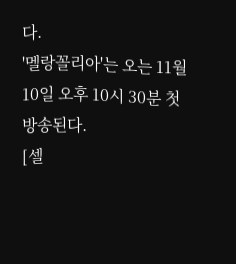다.
'멜랑꼴리아'는 오는 11월 10일 오후 10시 30분 첫 방송된다.
[셀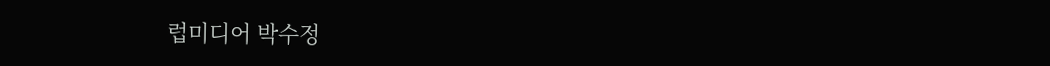럽미디어 박수정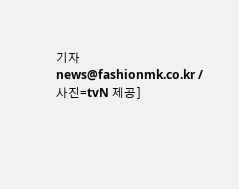기자 news@fashionmk.co.kr / 사진=tvN 제공]